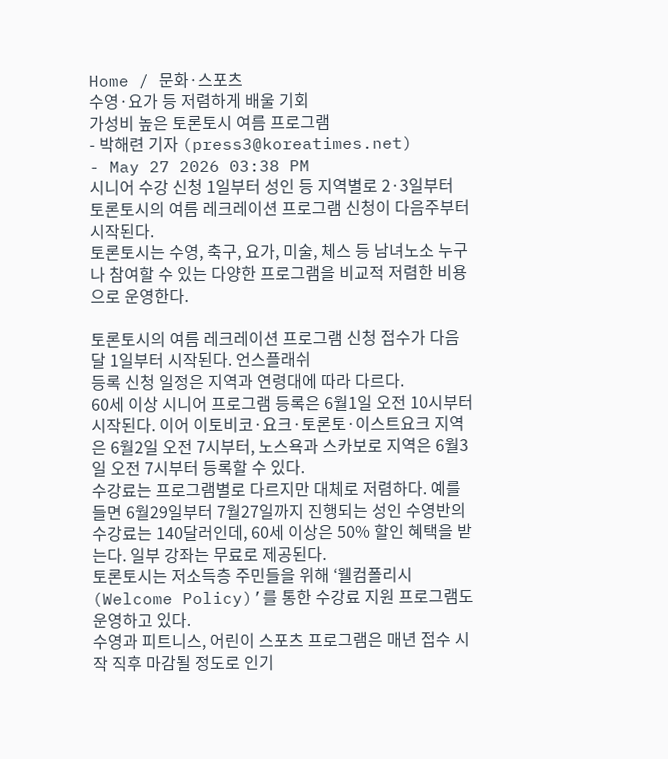Home / 문화·스포츠
수영·요가 등 저렴하게 배울 기회
가성비 높은 토론토시 여름 프로그램
- 박해련 기자 (press3@koreatimes.net)
- May 27 2026 03:38 PM
시니어 수강 신청 1일부터 성인 등 지역별로 2·3일부터
토론토시의 여름 레크레이션 프로그램 신청이 다음주부터 시작된다.
토론토시는 수영, 축구, 요가, 미술, 체스 등 남녀노소 누구나 참여할 수 있는 다양한 프로그램을 비교적 저렴한 비용으로 운영한다.

토론토시의 여름 레크레이션 프로그램 신청 접수가 다음달 1일부터 시작된다. 언스플래쉬
등록 신청 일정은 지역과 연령대에 따라 다르다.
60세 이상 시니어 프로그램 등록은 6월1일 오전 10시부터 시작된다. 이어 이토비코·요크·토론토·이스트요크 지역은 6월2일 오전 7시부터, 노스욕과 스카보로 지역은 6월3일 오전 7시부터 등록할 수 있다.
수강료는 프로그램별로 다르지만 대체로 저렴하다. 예를 들면 6월29일부터 7월27일까지 진행되는 성인 수영반의 수강료는 140달러인데, 60세 이상은 50% 할인 혜택을 받는다. 일부 강좌는 무료로 제공된다.
토론토시는 저소득층 주민들을 위해 ‘웰컴폴리시(Welcome Policy)’를 통한 수강료 지원 프로그램도 운영하고 있다.
수영과 피트니스, 어린이 스포츠 프로그램은 매년 접수 시작 직후 마감될 정도로 인기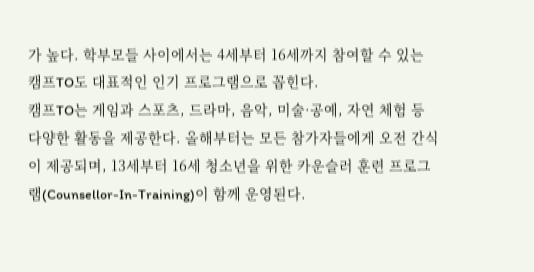가 높다. 학부모들 사이에서는 4세부터 16세까지 참여할 수 있는 캠프TO도 대표적인 인기 프로그램으로 꼽힌다.
캠프TO는 게임과 스포츠, 드라마, 음악, 미술·공예, 자연 체험 등 다양한 활동을 제공한다. 올해부터는 모든 참가자들에게 오전 간식이 제공되며, 13세부터 16세 청소년을 위한 카운슬러 훈련 프로그램(Counsellor-In-Training)이 함께 운영된다.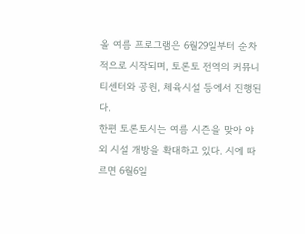올 여름 프로그램은 6월29일부터 순차적으로 시작되며, 토론토 전역의 커뮤니티센터와 공원, 체육시설 등에서 진행된다.
한편 토론토시는 여름 시즌을 맞아 야외 시설 개방을 확대하고 있다. 시에 따르면 6월6일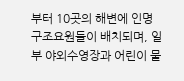부터 10곳의 해변에 인명구조요원들이 배치되며, 일부 야외수영장과 어린이 물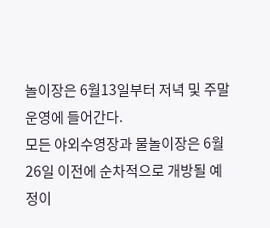놀이장은 6월13일부터 저녁 및 주말 운영에 들어간다.
모든 야외수영장과 물놀이장은 6월26일 이전에 순차적으로 개방될 예정이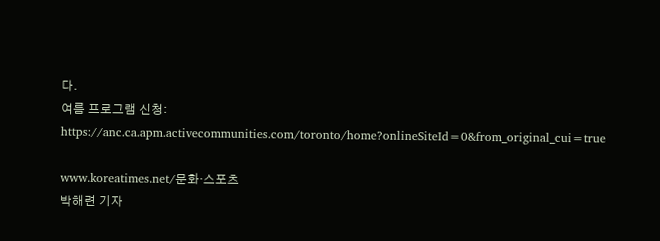다.
여름 프로그램 신청: https://anc.ca.apm.activecommunities.com/toronto/home?onlineSiteId=0&from_original_cui=true

www.koreatimes.net/문화·스포츠
박해련 기자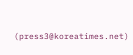(press3@koreatimes.net)